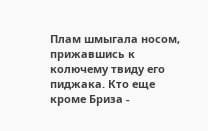Плам шмыгала носом, прижавшись к колючему твиду его пиджака. Кто еще кроме Бриза -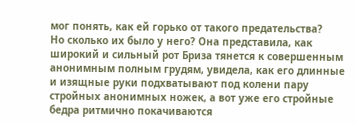мог понять, как ей горько от такого предательства?
Но сколько их было у него? Она представила, как широкий и сильный рот Бриза тянется к совершенным анонимным полным грудям, увидела, как его длинные и изящные руки подхватывают под колени пару стройных анонимных ножек, а вот уже его стройные бедра ритмично покачиваются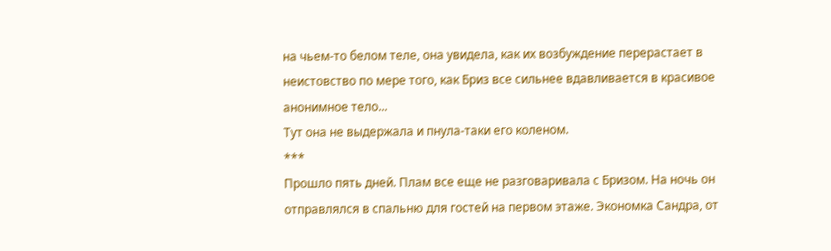на чьем-то белом теле, она увидела, как их возбуждение перерастает в неистовство по мере того, как Бриз все сильнее вдавливается в красивое анонимное тело...
Тут она не выдержала и пнула-таки его коленом.
***
Прошло пять дней. Плам все еще не разговаривала с Бризом. На ночь он отправлялся в спальню для гостей на первом этаже. Экономка Сандра, от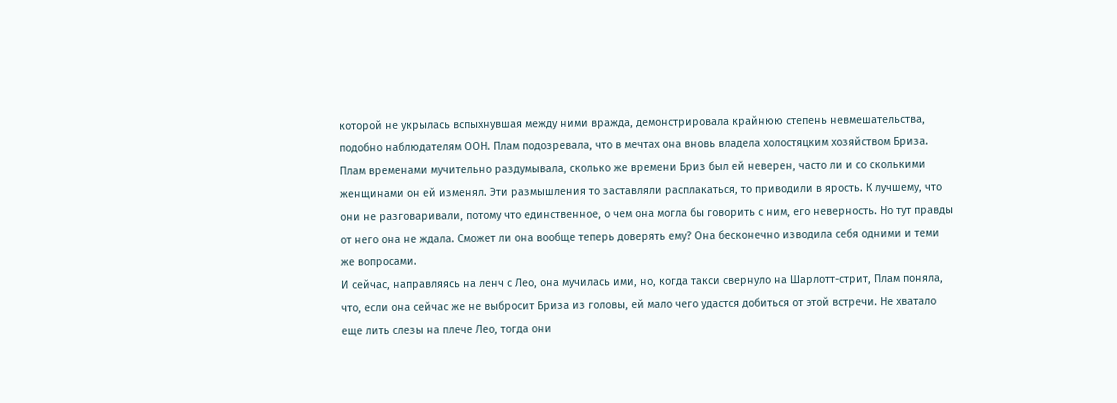которой не укрылась вспыхнувшая между ними вражда, демонстрировала крайнюю степень невмешательства, подобно наблюдателям ООН. Плам подозревала, что в мечтах она вновь владела холостяцким хозяйством Бриза.
Плам временами мучительно раздумывала, сколько же времени Бриз был ей неверен, часто ли и со сколькими женщинами он ей изменял. Эти размышления то заставляли расплакаться, то приводили в ярость. К лучшему, что они не разговаривали, потому что единственное, о чем она могла бы говорить с ним, его неверность. Но тут правды от него она не ждала. Сможет ли она вообще теперь доверять ему? Она бесконечно изводила себя одними и теми же вопросами.
И сейчас, направляясь на ленч с Лео, она мучилась ими, но, когда такси свернуло на Шарлотт-стрит, Плам поняла, что, если она сейчас же не выбросит Бриза из головы, ей мало чего удастся добиться от этой встречи. Не хватало еще лить слезы на плече Лео, тогда они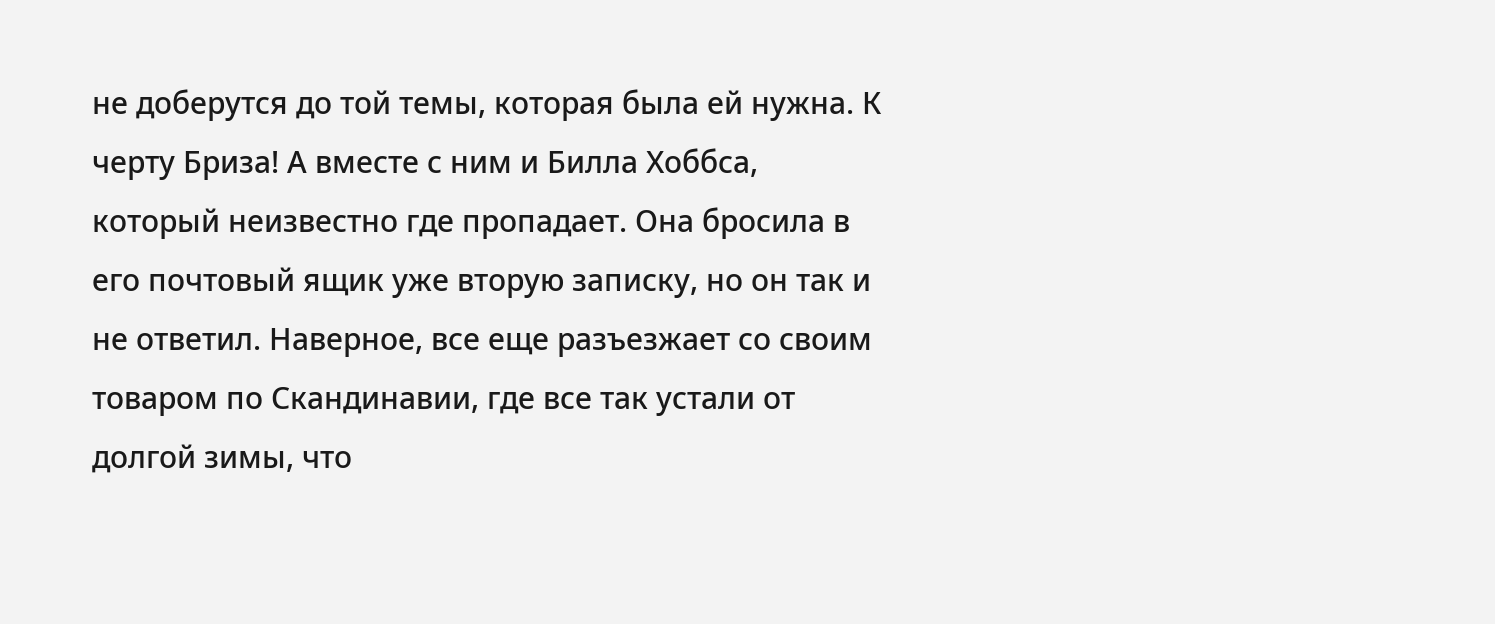не доберутся до той темы, которая была ей нужна. К черту Бриза! А вместе с ним и Билла Хоббса, который неизвестно где пропадает. Она бросила в его почтовый ящик уже вторую записку, но он так и не ответил. Наверное, все еще разъезжает со своим товаром по Скандинавии, где все так устали от долгой зимы, что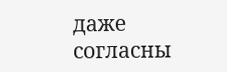даже согласны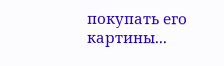покупать его картины...